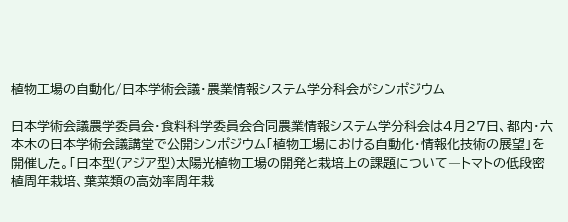植物工場の自動化/日本学術会議・農業情報システム学分科会がシンポジウム

日本学術会議農学委員会・食料科学委員会合同農業情報システム学分科会は4月27日、都内・六本木の日本学術会議講堂で公開シンポジウム「植物工場における自動化・情報化技術の展望」を開催した。「日本型(アジア型)太陽光植物工場の開発と栽培上の課題について―トマトの低段密植周年栽培、葉菜類の高効率周年栽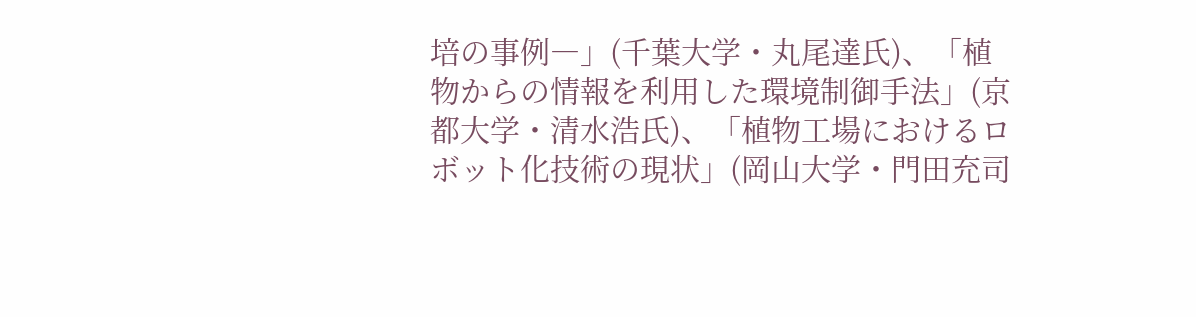培の事例―」(千葉大学・丸尾達氏)、「植物からの情報を利用した環境制御手法」(京都大学・清水浩氏)、「植物工場におけるロボット化技術の現状」(岡山大学・門田充司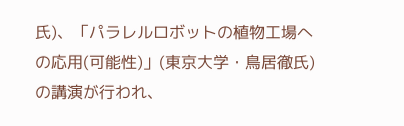氏)、「パラレルロボットの植物工場への応用(可能性)」(東京大学・鳥居徹氏)の講演が行われ、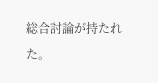総合討論が持たれた。